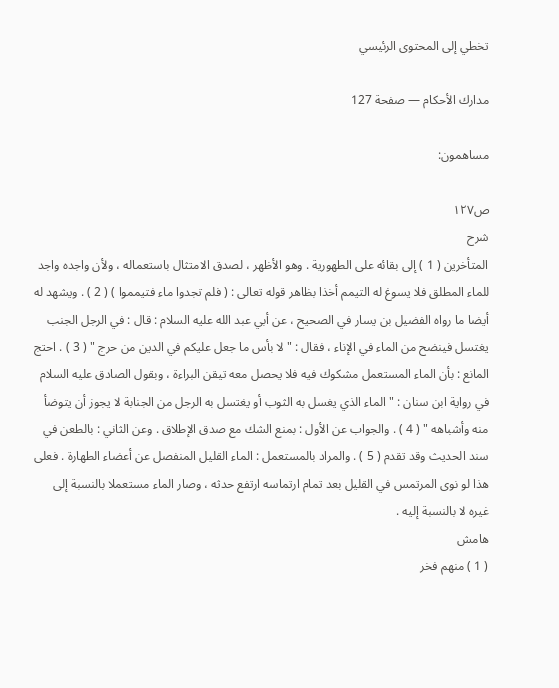تخطي إلى المحتوى الرئيسي

مدارك الأحكام — صفحة 127

مساهمون:

ص١٢٧
شرح
المتأخرين ( 1 ) إلى بقائه على الطهورية . وهو الأظهر ، لصدق الامتثال باستعماله ، ولأن واجده واجد للماء المطلق فلا يسوغ له التيمم أخذا بظاهر قوله تعالى : ( فلم تجدوا ماء فتيمموا ) ( 2 ) . ويشهد له أيضا ما رواه الفضيل بن يسار في الصحيح ، عن أبي عبد الله عليه السلام : قال : في الرجل الجنب يغتسل فينضح من الماء في الإناء ، فقال : " لا بأس ما جعل عليكم في الدين من حرج " ( 3 ) . احتج المانع : بأن الماء المستعمل مشكوك فيه فلا يحصل معه تيقن البراءة ، وبقول الصادق عليه السلام في رواية ابن سنان : " الماء الذي يغسل به الثوب أو يغتسل به الرجل من الجنابة لا يجوز أن يتوضأ منه وأشباهه " ( 4 ) . والجواب عن الأول : بمنع الشك مع صدق الإطلاق . وعن الثاني : بالطعن في سند الحديث وقد تقدم ( 5 ) . والمراد بالمستعمل : الماء القليل المنفصل عن أعضاء الطهارة . فعلى هذا لو نوى المرتمس في القليل بعد تمام ارتماسه ارتفع حدثه ، وصار الماء مستعملا بالنسبة إلى غيره لا بالنسبة إليه .
هامش
( 1 ) منهم فخر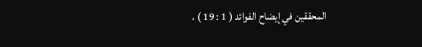المحققين في إيضاح الفوائد ( 1 : 19 ) ،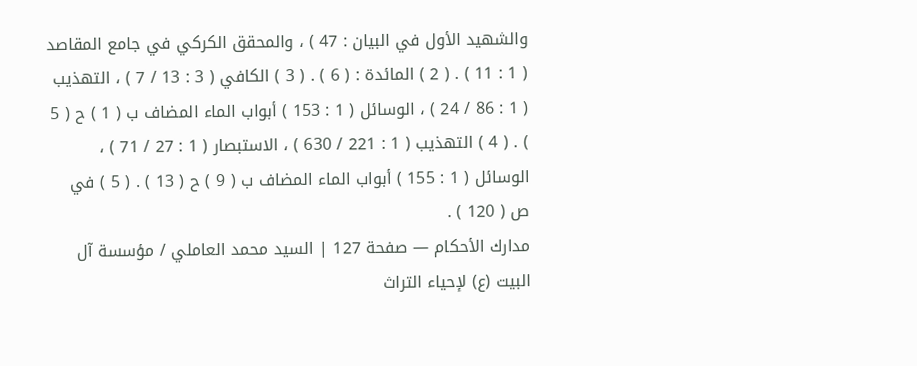والشهيد الأول في البيان : 47 ) ، والمحقق الكركي في جامع المقاصد ( 1 : 11 ) . ( 2 ) المائدة : ( 6 ) . ( 3 ) الكافي ( 3 : 13 / 7 ) ، التهذيب ( 1 : 86 / 24 ) ، الوسائل ( 1 : 153 ) أبواب الماء المضاف ب ( 1 ) ح ( 5 ) . ( 4 ) التهذيب ( 1 : 221 / 630 ) ، الاستبصار ( 1 : 27 / 71 ) ، الوسائل ( 1 : 155 ) أبواب الماء المضاف ب ( 9 ) ح ( 13 ) . ( 5 ) في ص ( 120 ) .
مدارك الأحكام — صفحة 127 | السيد محمد العاملي / مؤسسة آل البيت (ع) لإحياء التراث